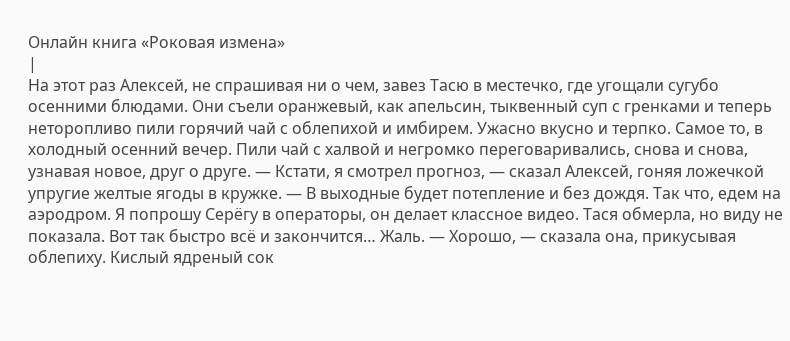Онлайн книга «Роковая измена»
|
На этот раз Алексей, не спрашивая ни о чем, завез Тасю в местечко, где угощали сугубо осенними блюдами. Они съели оранжевый, как апельсин, тыквенный суп с гренками и теперь неторопливо пили горячий чай с облепихой и имбирем. Ужасно вкусно и терпко. Самое то, в холодный осенний вечер. Пили чай с халвой и негромко переговаривались, снова и снова, узнавая новое, друг о друге. — Кстати, я смотрел прогноз, — сказал Алексей, гоняя ложечкой упругие желтые ягоды в кружке. — В выходные будет потепление и без дождя. Так что, едем на аэродром. Я попрошу Серёгу в операторы, он делает классное видео. Тася обмерла, но виду не показала. Вот так быстро всё и закончится… Жаль. — Хорошо, — сказала она, прикусывая облепиху. Кислый ядреный сок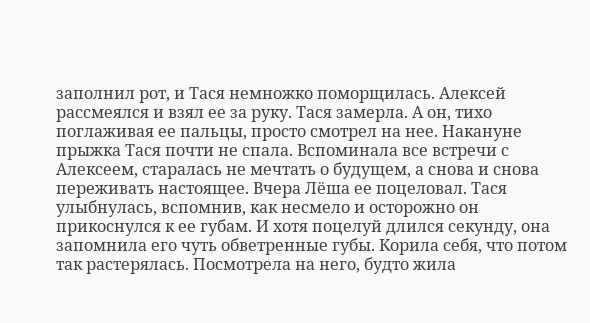заполнил рот, и Тася немножко поморщилась. Алексей рассмеялся и взял ее за руку. Тася замерла. А он, тихо поглаживая ее пальцы, просто смотрел на нее. Накануне прыжка Тася почти не спала. Вспоминала все встречи с Алексеем, старалась не мечтать о будущем, а снова и снова переживать настоящее. Вчера Лёша ее поцеловал. Тася улыбнулась, вспомнив, как несмело и осторожно он прикоснулся к ее губам. И хотя поцелуй длился секунду, она запомнила его чуть обветренные губы. Корила себя, что потом так растерялась. Посмотрела на него, будто жила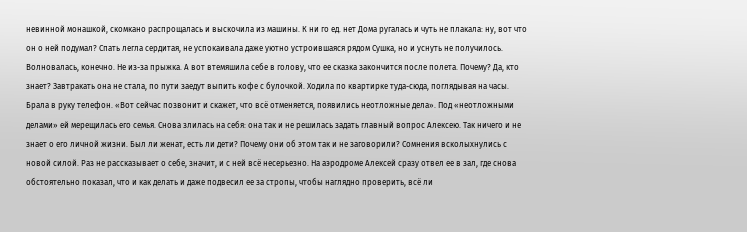невинной монашкой, скомкано распрощалась и выскочила из машины. К ни го ед. нет Дома ругалась и чуть не плакала: ну, вот что он о ней подумал? Спать легла сердитая, не успокаивала даже уютно устроившаяся рядом Сушка, но и уснуть не получилось. Волновалась, конечно. Не из-за прыжка. А вот втемяшила себе в голову, что ее сказка закончится после полета. Почему? Да, кто знает? Завтракать она не стала, по пути заедут выпить кофе с булочкой. Ходила по квартирке туда-сюда, поглядывая на часы. Брала в руку телефон. «Вот сейчас позвонит и скажет, что всё отменяется, появились неотложные дела». Под «неотложными делами» ей мерещилась его семья. Снова злилась на себя: она так и не решилась задать главный вопрос Алексею. Так ничего и не знает о его личной жизни. Был ли женат, есть ли дети? Почему они об этом так и не заговорили? Сомнения всколыхнулись с новой силой. Раз не рассказывает о себе, значит, и с ней всё несерьезно. На аэродроме Алексей сразу отвел ее в зал, где снова обстоятельно показал, что и как делать и даже подвесил ее за стропы, чтобы наглядно проверить, всё ли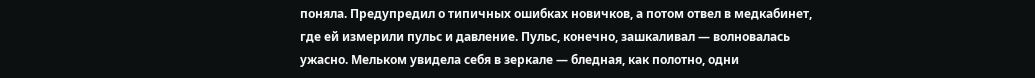поняла. Предупредил о типичных ошибках новичков, а потом отвел в медкабинет, где ей измерили пульс и давление. Пульс, конечно, зашкаливал — волновалась ужасно. Мельком увидела себя в зеркале — бледная, как полотно, одни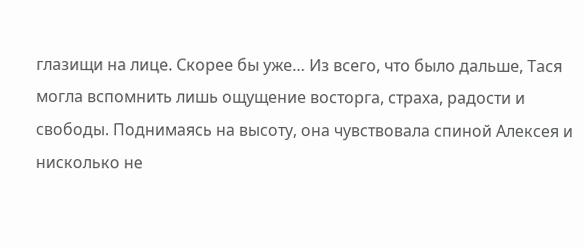глазищи на лице. Скорее бы уже… Из всего, что было дальше, Тася могла вспомнить лишь ощущение восторга, страха, радости и свободы. Поднимаясь на высоту, она чувствовала спиной Алексея и нисколько не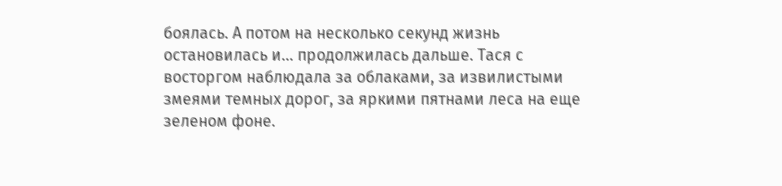боялась. А потом на несколько секунд жизнь остановилась и… продолжилась дальше. Тася с восторгом наблюдала за облаками, за извилистыми змеями темных дорог, за яркими пятнами леса на еще зеленом фоне.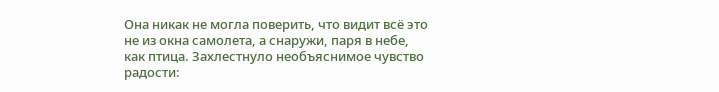Она никак не могла поверить, что видит всё это не из окна самолета, а снаружи, паря в небе, как птица. Захлестнуло необъяснимое чувство радости: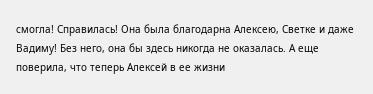смогла! Справилась! Она была благодарна Алексею, Светке и даже Вадиму! Без него, она бы здесь никогда не оказалась. А еще поверила, что теперь Алексей в ее жизни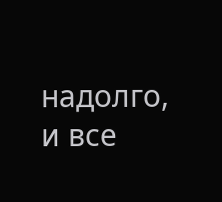надолго, и все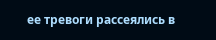ее тревоги рассеялись в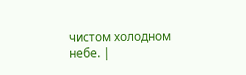чистом холодном небе. |